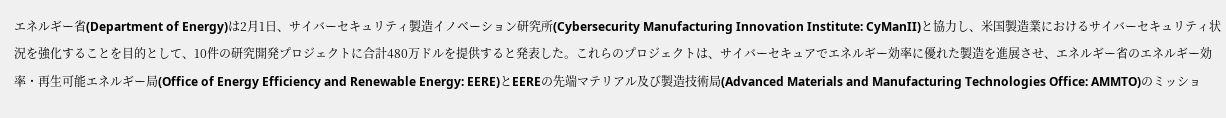エネルギー省(Department of Energy)は2月1日、サイバーセキュリティ製造イノベーション研究所(Cybersecurity Manufacturing Innovation Institute: CyManII)と協力し、米国製造業におけるサイバーセキュリティ状況を強化することを目的として、10件の研究開発プロジェクトに合計480万ドルを提供すると発表した。これらのプロジェクトは、サイバーセキュアでエネルギー効率に優れた製造を進展させ、エネルギー省のエネルギー効率・再生可能エネルギー局(Office of Energy Efficiency and Renewable Energy: EERE)とEEREの先端マテリアル及び製造技術局(Advanced Materials and Manufacturing Technologies Office: AMMTO)のミッショ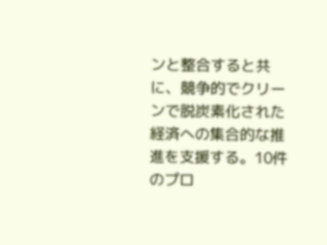ンと整合すると共に、競争的でクリーンで脱炭素化された経済への集合的な推進を支援する。10件のプロ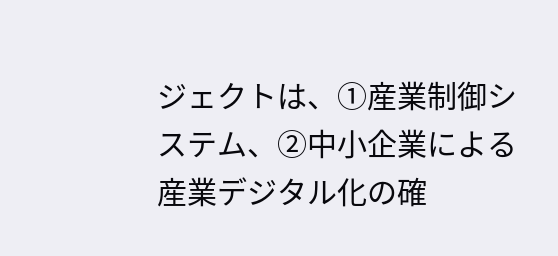ジェクトは、①産業制御システム、②中小企業による産業デジタル化の確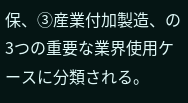保、③産業付加製造、の3つの重要な業界使用ケースに分類される。